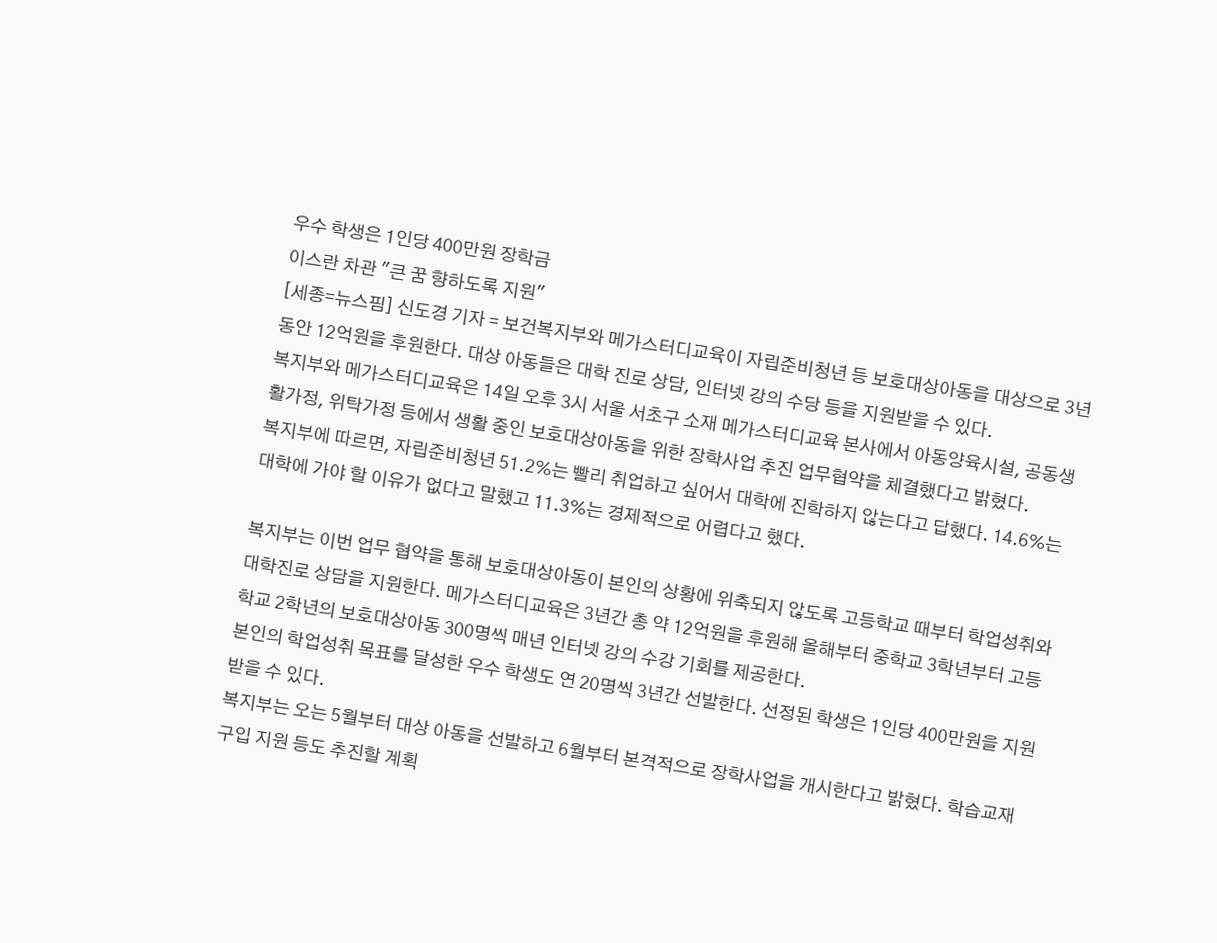우수 학생은 1인당 400만원 장학금
이스란 차관 "큰 꿈 향하도록 지원"
[세종=뉴스핌] 신도경 기자 = 보건복지부와 메가스터디교육이 자립준비청년 등 보호대상아동을 대상으로 3년 동안 12억원을 후원한다. 대상 아동들은 대학 진로 상담, 인터넷 강의 수당 등을 지원받을 수 있다.
복지부와 메가스터디교육은 14일 오후 3시 서울 서초구 소재 메가스터디교육 본사에서 아동양육시설, 공동생활가정, 위탁가정 등에서 생활 중인 보호대상아동을 위한 장학사업 추진 업무협약을 체결했다고 밝혔다.
복지부에 따르면, 자립준비청년 51.2%는 빨리 취업하고 싶어서 대학에 진학하지 않는다고 답했다. 14.6%는 대학에 가야 할 이유가 없다고 말했고 11.3%는 경제적으로 어렵다고 했다.

복지부는 이번 업무 협약을 통해 보호대상아동이 본인의 상황에 위축되지 않도록 고등학교 때부터 학업성취와 대학진로 상담을 지원한다. 메가스터디교육은 3년간 총 약 12억원을 후원해 올해부터 중학교 3학년부터 고등학교 2학년의 보호대상아동 300명씩 매년 인터넷 강의 수강 기회를 제공한다.
본인의 학업성취 목표를 달성한 우수 학생도 연 20명씩 3년간 선발한다. 선정된 학생은 1인당 400만원을 지원받을 수 있다.
복지부는 오는 5월부터 대상 아동을 선발하고 6월부터 본격적으로 장학사업을 개시한다고 밝혔다. 학습교재 구입 지원 등도 추진할 계획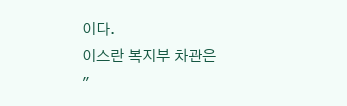이다.
이스란 복지부 차관은 "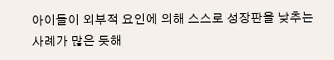아이들이 외부적 요인에 의해 스스로 성장판을 낮추는 사례가 많은 듯해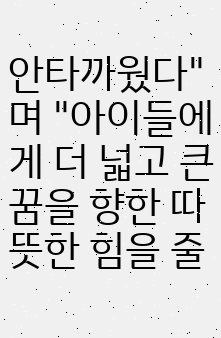안타까웠다"며 "아이들에게 더 넓고 큰 꿈을 향한 따뜻한 힘을 줄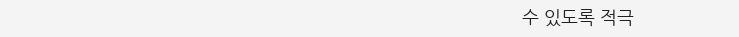수 있도록 적극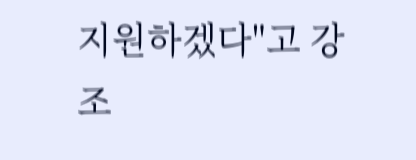지원하겠다"고 강조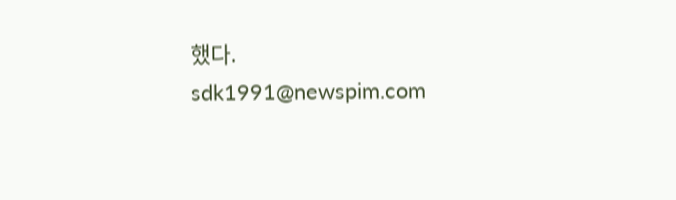했다.
sdk1991@newspim.com